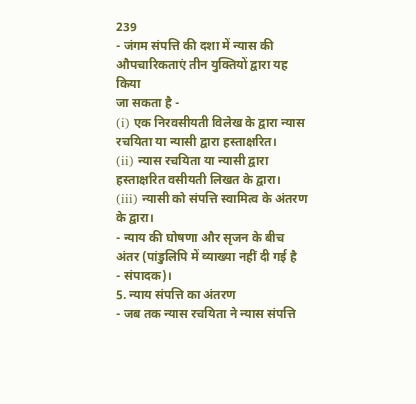239
- जंगम संपत्ति की दशा में न्यास की औपचारिकताएं तीन युक्तियों द्वारा यह किया
जा सकता है -
(i) एक निरवसीयती विलेख के द्वारा न्यास रचयिता या न्यासी द्वारा हस्ताक्षरित।
(ii) न्यास रचयिता या न्यासी द्वारा हस्ताक्षरित वसीयती लिखत के द्वारा।
(iii) न्यासी को संपत्ति स्वामित्व के अंतरण के द्वारा।
- न्याय की घोषणा और सृजन के बीच अंतर (पांडुलिपि में व्याख्या नहीं दी गई है
- संपादक)।
5. न्याय संपत्ति का अंतरण
- जब तक न्यास रचयिता ने न्यास संपत्ति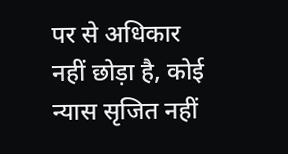पर से अधिकार नहीं छोड़ा है, कोई
न्यास सृजित नहीं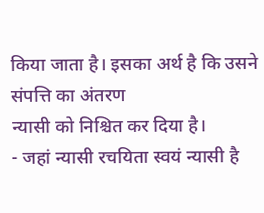किया जाता है। इसका अर्थ है कि उसने संपत्ति का अंतरण
न्यासी को निश्चित कर दिया है।
- जहां न्यासी रचयिता स्वयं न्यासी है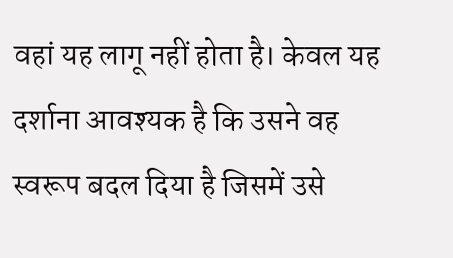वहां यह लागू नहीं होता है। केवल यह
दर्शाना आवश्यक है कि उसने वह स्वरूप बदल दिया है जिसमें उसे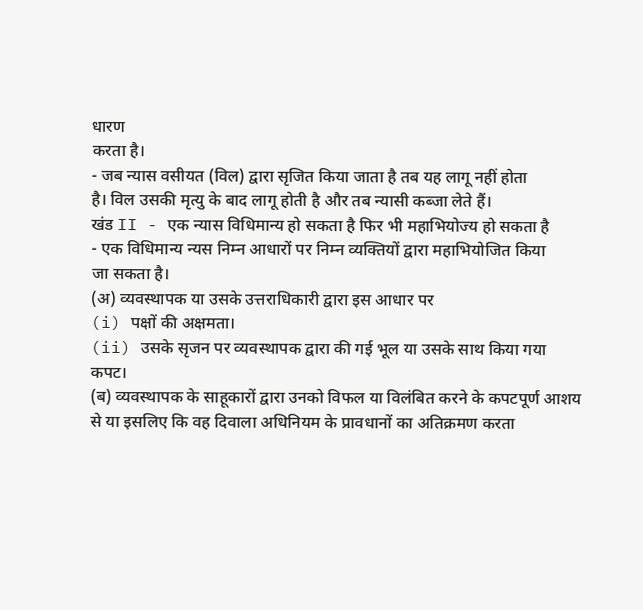धारण
करता है।
- जब न्यास वसीयत (विल) द्वारा सृजित किया जाता है तब यह लागू नहीं होता
है। विल उसकी मृत्यु के बाद लागू होती है और तब न्यासी कब्जा लेते हैं।
खंड II - एक न्यास विधिमान्य हो सकता है फिर भी महाभियोज्य हो सकता है
- एक विधिमान्य न्यस निम्न आधारों पर निम्न व्यक्तियों द्वारा महाभियोजित किया
जा सकता है।
(अ) व्यवस्थापक या उसके उत्तराधिकारी द्वारा इस आधार पर
(i) पक्षों की अक्षमता।
(ii) उसके सृजन पर व्यवस्थापक द्वारा की गई भूल या उसके साथ किया गया
कपट।
(ब) व्यवस्थापक के साहूकारों द्वारा उनको विफल या विलंबित करने के कपटपूर्ण आशय
से या इसलिए कि वह दिवाला अधिनियम के प्रावधानों का अतिक्रमण करता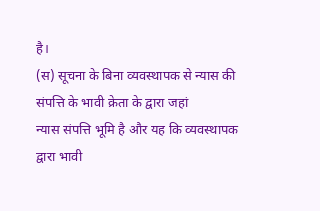है।
(स) सूचना के बिना व्यवस्थापक से न्यास की संपत्ति के भावी क्रेता के द्वारा जहां
न्यास संपत्ति भूमि है और यह कि व्यवस्थापक द्वारा भावी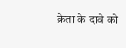क्रेता के दावे को